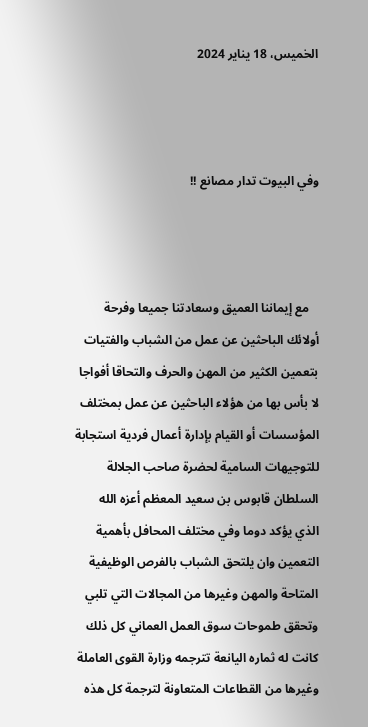الخميس، 18 يناير 2024



وفي البيوت تدار مصانع !!



   مع إيماننا العميق وسعادتنا جميعا وفرحة أولائك الباحثين عن عمل من الشباب والفتيات بتعمين الكثير من المهن والحرف والتحاقا أفواجا لا بأس بها من هؤلاء الباحثين عن عمل بمختلف المؤسسات أو القيام بإدارة أعمال فردية استجابة للتوجيهات السامية لحضرة صاحب الجلالة السلطان قابوس بن سعيد المعظم أعزه الله الذي يؤكد دوما وفي مختلف المحافل بأهمية التعمين وان يلتحق الشباب بالفرص الوظيفية المتاحة والمهن وغيرها من المجالات التي تلبي وتحقق طموحات سوق العمل العماني كل ذلك كانت له ثماره اليانعة تترجمه وزارة القوى العاملة وغيرها من القطاعات المتعاونة لترجمة كل هذه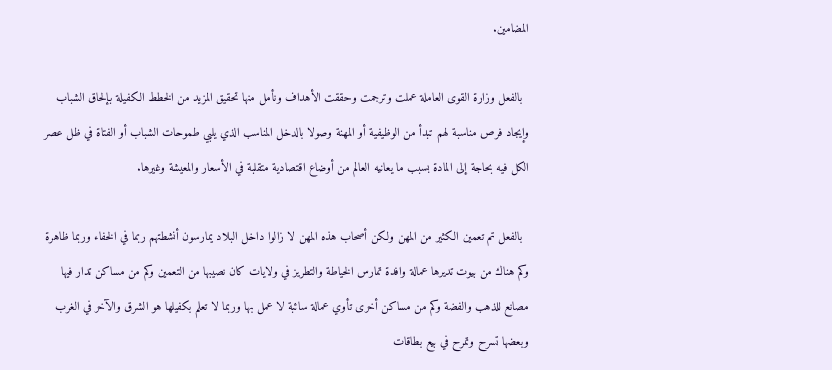المضامين.

  بالفعل وزارة القوى العاملة عملت وترجمت وحققت الأهداف ونأمل منها تحقيق المزيد من الخطط الكفيلة بإلحاق الشباب وإيجاد فرص مناسبة لهم تبدأ من الوظيفية أو المهنة وصولا بالدخل المناسب الذي يلبي طموحات الشباب أو الفتاة في ظل عصر الكل فيه بحاجة إلى المادة بسبب ما يعانيه العالم من أوضاع اقتصادية متقلبة في الأسعار والمعيشة وغيرها.

  بالفعل تم تعمين الكثير من المهن ولكن أصحاب هذه المهن لا زالوا داخل البلاد يمارسون أنشطتهم ربما في الخفاء وربما ظاهرة وكم هناك من بيوت تديرها عمالة وافدة تمارس الخياطة والتطريز في ولايات كان نصيبها من التعمين وكم من مساكن تدار فيها مصانع للذهب والفضة وكم من مساكن أخرى تأوي عمالة سائبة لا عمل بها وربما لا تعلم بكفيلها هو الشرق والآخر في الغرب وبعضها تسرح وتمرح في بيع بطاقات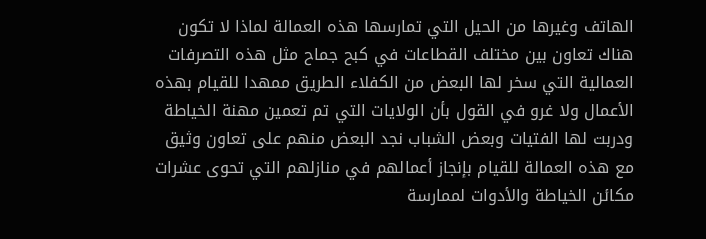الهاتف وغيرها من الحيل التي تمارسها هذه العمالة لماذا لا تكون هناك تعاون بين مختلف القطاعات في كبح جماح مثل هذه التصرفات العمالية التي سخر لها البعض من الكفلاء الطريق ممهدا للقيام بهذه الأعمال ولا غرو في القول بأن الولايات التي تم تعمين مهنة الخياطة ودربت لها الفتيات وبعض الشباب نجد البعض منهم على تعاون وثيق مع هذه العمالة للقيام بإنجاز أعمالهم في منازلهم التي تحوى عشرات مكائن الخياطة والأدوات لممارسة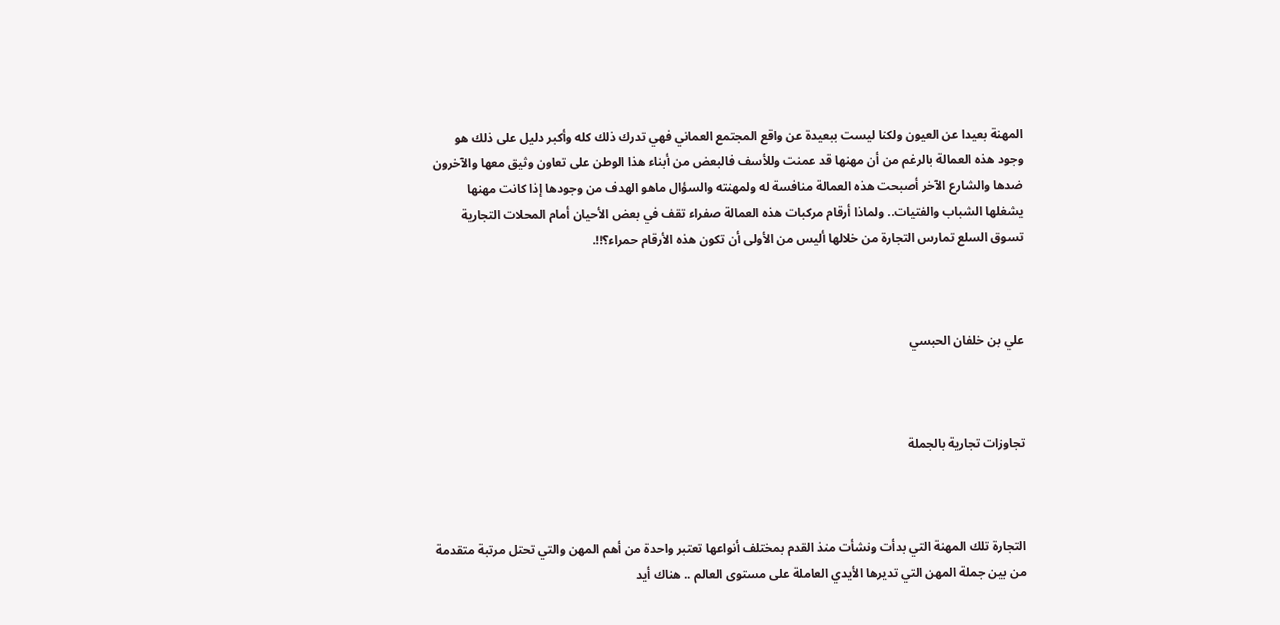المهنة بعيدا عن العيون ولكنا ليست ببعيدة عن واقع المجتمع العماني فهي تدرك ذلك كله وأكبر دليل على ذلك هو وجود هذه العمالة بالرغم من أن مهنها قد عمنت وللأسف فالبعض من أبناء هذا الوطن على تعاون وثيق معها والآخرون ضدها والشارع الآخر أصبحت هذه العمالة منافسة له ولمهنته والسؤال ماهو الهدف من وجودها إذا كانت مهنها يشغلها الشباب والفتيات.. ولماذا أرقام مركبات هذه العمالة صفراء تقف في بعض الأحيان أمام المحلات التجارية تسوق السلع تمارس التجارة من خلالها أليس من الأولى أن تكون هذه الأرقام حمراء؟!!.



علي بن خلفان الحبسي



تجاوزات تجارية بالجملة



التجارة تلك المهنة التي بدأت ونشأت منذ القدم بمختلف أنواعها تعتبر واحدة من أهم المهن والتي تحتل مرتبة متقدمة من بين جملة المهن التي تديرها الأيدي العاملة على مستوى العالم .. هناك أيد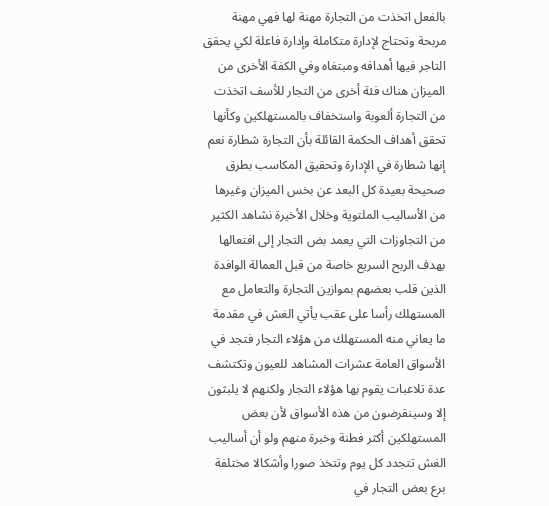بالفعل اتخذت من التجارة مهنة لها فهي مهنة مربحة وتحتاج لإدارة متكاملة وإدارة فاعلة لكي يحقق التاجر فيها أهدافه ومبتغاه وفي الكفة الأخرى من الميزان هناك فئة أخرى من التجار للأسف اتخذت من التجارة ألعوبة واستخفاف بالمستهلكين وكأنها تحقق أهداف الحكمة القائلة بأن التجارة شطارة نعم إنها شطارة في الإدارة وتحقيق المكاسب بطرق صحيحة بعيدة كل البعد عن بخس الميزان وغيرها من الأساليب الملتوية وخلال الأخيرة نشاهد الكثير من التجاوزات التي يعمد بض التجار إلى افتعالها بهدف الربح السريع خاصة من قبل العمالة الوافدة الذين قلب بعضهم بموازين التجارة والتعامل مع المستهلك رأسا على عقب يأتي الغش في مقدمة ما يعاني منه المستهلك من هؤلاء التجار فتجد في الأسواق العامة عشرات المشاهد للعيون وتكتشف عدة تلاعبات يقوم بها هؤلاء التجار ولكنهم لا يلبثون إلا وسينقرضون من هذه الأسواق لأن بعض المستهلكين أكثر فطنة وخبرة منهم ولو أن أساليب الغش تتجدد كل يوم وتتخذ صورا وأشكالا مختلفة برع بعض التجار في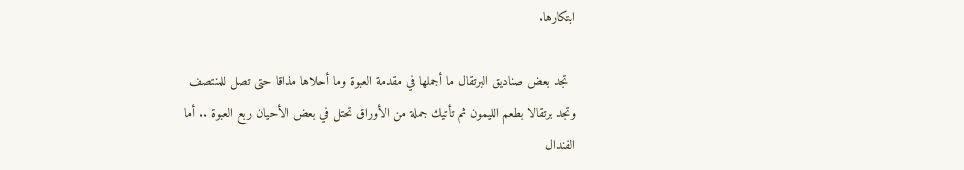ابتكارها.

  تجد بعض صناديق البرتقال ما أجملها في مقدمة العبوة وما أحلاها مذاقا حتى تصل للمنتصف وتجد برتقالا بطعم الليمون ثم تأتيك جملة من الأوراق تحتل في بعض الأحيان ربع العبوة .. أما الفندال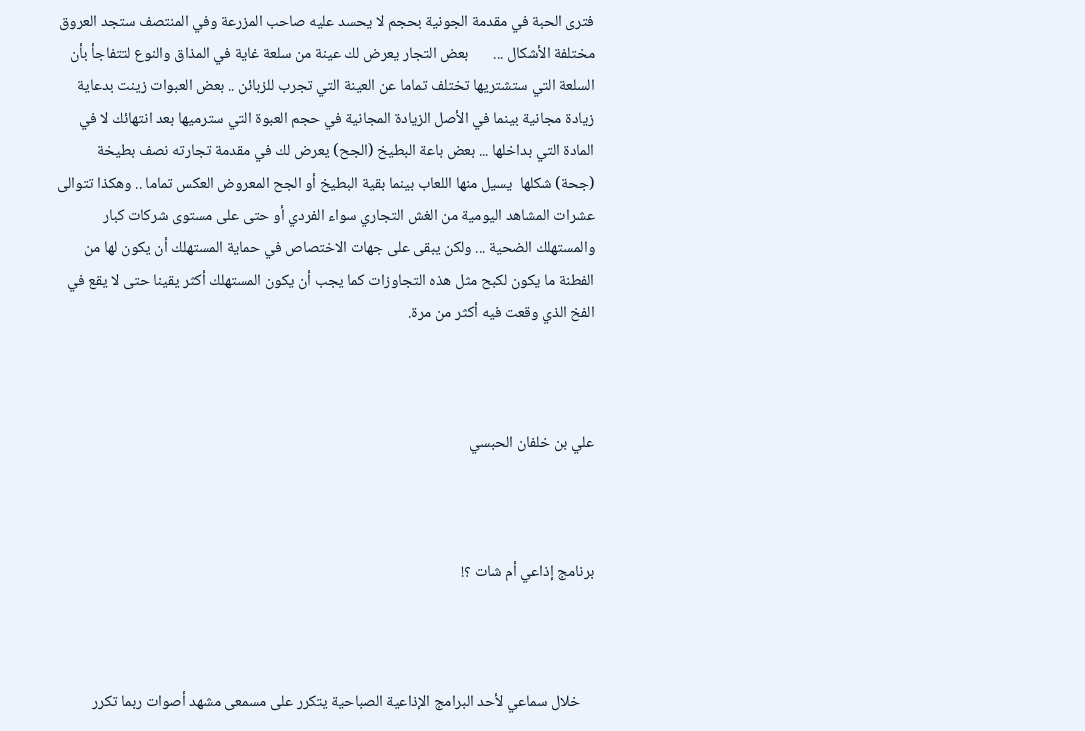فترى الحبة في مقدمة الجونية بحجم لا يحسد عليه صاحب المزرعة وفي المنتصف ستجد العروق مختلفة الأشكال ...       بعض التجار يعرض لك عينة من سلعة غاية في المذاق والنوع لتتفاجأ بأن السلعة التي ستشتريها تختلف تماما عن العينة التي تجرب للزبائن .. بعض العبوات زينت بدعاية زيادة مجانية بينما في الأصل الزيادة المجانية في حجم العبوة التي سترميها بعد انتهائك لا في المادة التي بداخلها ... بعض باعة البطيخ (الجح) يعرض لك في مقدمة تجارته نصف بطيخة (جحة) شكلها  يسيل منها اللعاب بينما بقية البطيخ أو الجح المعروض العكس تماما .. وهكذا تتوالى عشرات المشاهد اليومية من الغش التجاري سواء الفردي أو حتى على مستوى شركات كبار والمستهلك الضحية ... ولكن يبقى على جهات الاختصاص في حماية المستهلك أن يكون لها من الفطنة ما يكون لكبح مثل هذه التجاوزات كما يجب أن يكون المستهلك أكثر يقينا حتى لا يقع في الفخ الذي وقعت فيه أكثر من مرة.



علي بن خلفان الحبسي



برنامج إذاعي أم شات ؟!



    خلال سماعي لأحد البرامج الإذاعية الصباحية يتكرر على مسمعى مشهد أصوات ربما تكرر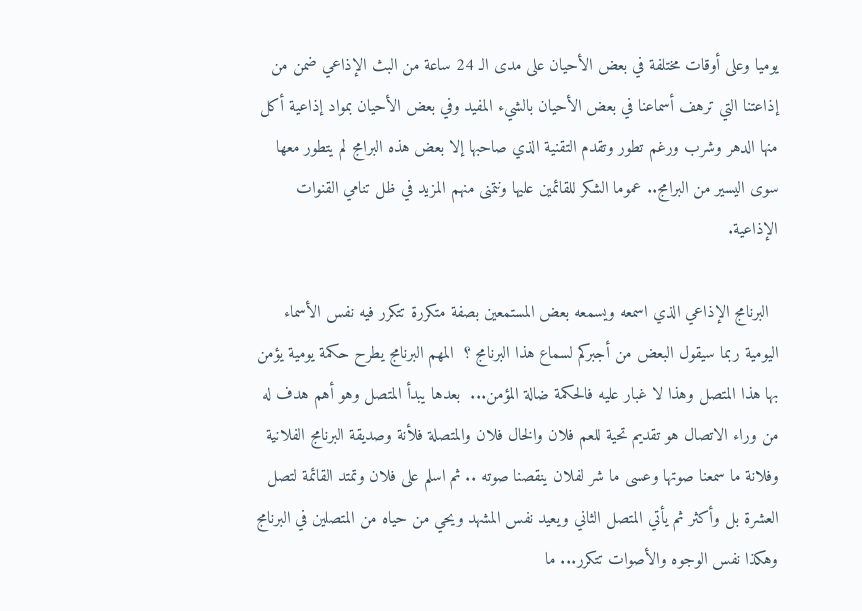يوميا وعلى أوقات مختلفة في بعض الأحيان على مدى الـ 24 ساعة من البث الإذاعي ضمن من إذاعتنا التي ترهف أسماعنا في بعض الأحيان بالشيء المفيد وفي بعض الأحيان بمواد إذاعية أكل منها الدهر وشرب ورغم تطور وتقدم التقنية الذي صاحبها إلا بعض هذه البرامج لم يتطور معها سوى اليسير من البرامج.. عموما الشكر للقائمين عليها ونتمنى منهم المزيد في ظل تنامي القنوات الإذاعية.

  البرنامج الإذاعي الذي اسمعه ويسمعه بعض المستمعين بصفة متكررة تتكرر فيه نفس الأسماء اليومية ربما سيقول البعض من أجبركم لسماع هذا البرنامج ؟  المهم البرنامج يطرح حكمة يومية يؤمن بها هذا المتصل وهذا لا غبار عليه فالحكمة ضالة المؤمن...  بعدها يبدأ المتصل وهو أهم هدف له من وراء الاتصال هو تقديم تحية للعم فلان والخال فلان والمتصلة فلأنة وصديقة البرنامج الفلانية وفلانة ما سمعنا صوتها وعسى ما شر لفلان ينقصنا صوته .. ثم اسلم على فلان وتمتد القائمة لتصل العشرة بل وأكثر ثم يأتي المتصل الثاني ويعيد نفس المشهد ويحي من حياه من المتصلين في البرنامج وهكذا نفس الوجوه والأصوات تتكرر... ما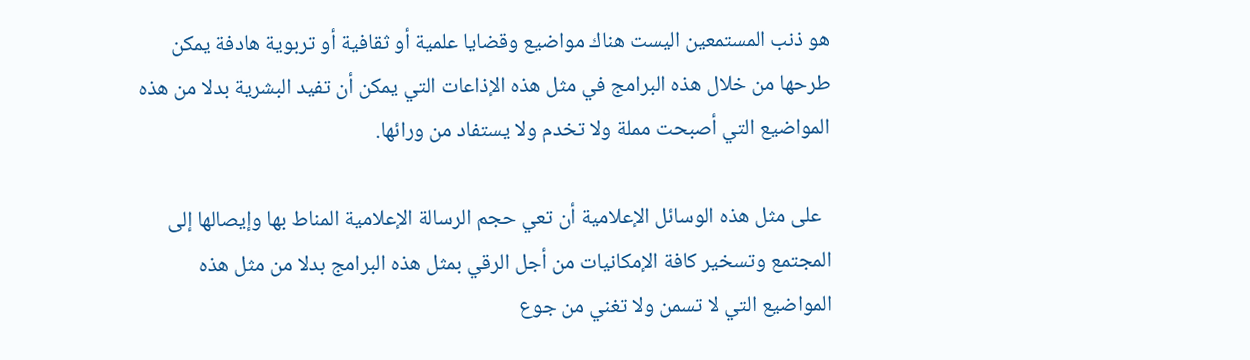هو ذنب المستمعين اليست هناك مواضيع وقضايا علمية أو ثقافية أو تربوية هادفة يمكن طرحها من خلال هذه البرامج في مثل هذه الإذاعات التي يمكن أن تفيد البشرية بدلا من هذه المواضيع التي أصبحت مملة ولا تخدم ولا يستفاد من ورائها.

  على مثل هذه الوسائل الإعلامية أن تعي حجم الرسالة الإعلامية المناط بها وإيصالها إلى المجتمع وتسخير كافة الإمكانيات من أجل الرقي بمثل هذه البرامج بدلا من مثل هذه المواضيع التي لا تسمن ولا تغني من جوع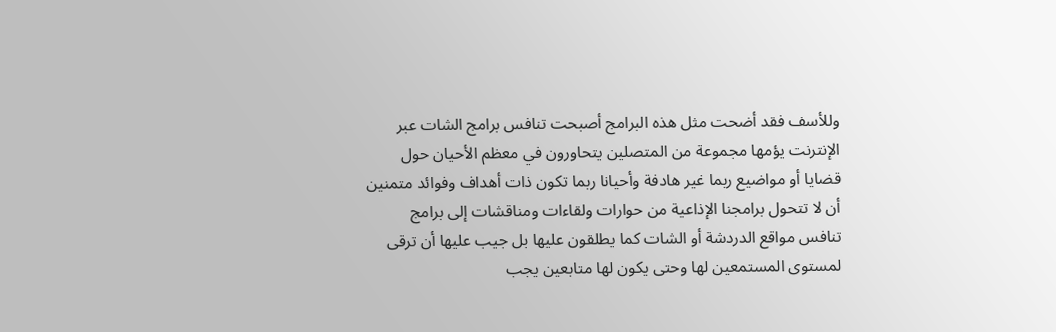وللأسف فقد أضحت مثل هذه البرامج أصبحت تنافس برامج الشات عبر الإنترنت يؤمها مجموعة من المتصلين يتحاورون في معظم الأحيان حول قضايا أو مواضيع ربما غير هادفة وأحيانا ربما تكون ذات أهداف وفوائد متمنين أن لا تتحول برامجنا الإذاعية من حوارات ولقاءات ومناقشات إلى برامج تنافس مواقع الدردشة أو الشات كما يطلقون عليها بل جيب عليها أن ترقى لمستوى المستمعين لها وحتى يكون لها متابعين يجب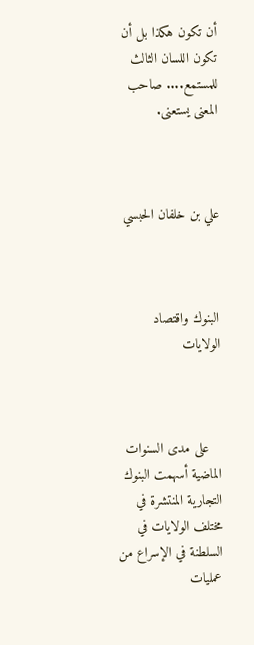أن تكون هكذا بل أن تكون اللسان الثالث للمستمع.... صاحب المعنى يستعنى.



علي بن خلفان الحبسي



البنوك واقتصاد الولايات



   على مدى السنوات الماضية أسهمت البنوك التجارية المنتشرة في مختلف الولايات في السلطنة في الإسراع من عمليات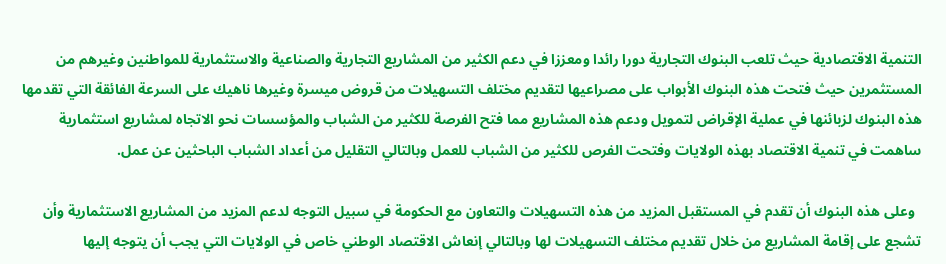التنمية الاقتصادية حيث تلعب البنوك التجارية دورا رائدا ومعززا في دعم الكثير من المشاريع التجارية والصناعية والاستثمارية للمواطنين وغيرهم من المستثمرين حيث فتحت هذه البنوك الأبواب على مصراعيها لتقديم مختلف التسهيلات من قروض ميسرة وغيرها ناهيك على السرعة الفائقة التي تقدمها هذه البنوك لزبائنها في عملية الإقراض لتمويل ودعم هذه المشاريع مما فتح الفرصة للكثير من الشباب والمؤسسات نحو الاتجاه لمشاريع استثمارية ساهمت في تنمية الاقتصاد بهذه الولايات وفتحت الفرص للكثير من الشباب للعمل وبالتالي التقليل من أعداد الشباب الباحثين عن عمل.

  وعلى هذه البنوك أن تقدم في المستقبل المزيد من هذه التسهيلات والتعاون مع الحكومة في سبيل التوجه لدعم المزيد من المشاريع الاستثمارية وأن تشجع على إقامة المشاريع من خلال تقديم مختلف التسهيلات لها وبالتالي إنعاش الاقتصاد الوطني خاص في الولايات التي يجب أن يتوجه إليها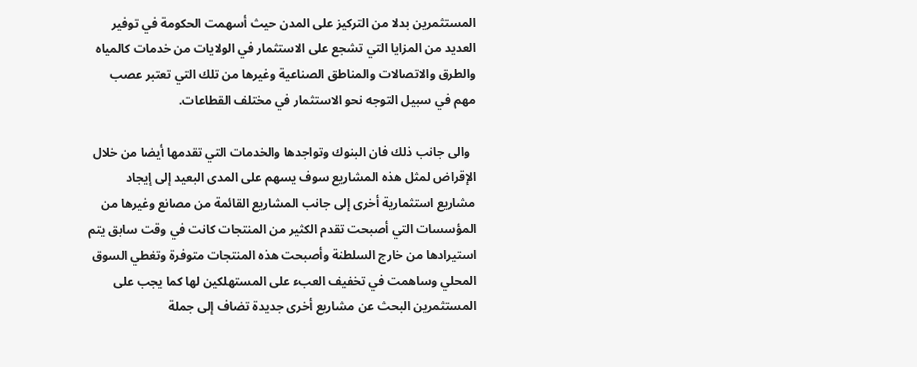المستثمرين بدلا من التركيز على المدن حيث أسهمت الحكومة في توفير العديد من المزايا التي تشجع على الاستثمار في الولايات من خدمات كالمياه والطرق والاتصالات والمناطق الصناعية وغيرها من تلك التي تعتبر عصب مهم في سبيل التوجه نحو الاستثمار في مختلف القطاعات.

  والى جانب ذلك فان البنوك وتواجدها والخدمات التي تقدمها أيضا من خلال الإقراض لمثل هذه المشاريع سوف يسهم على المدى البعيد إلى إيجاد مشاريع استثمارية أخرى إلى جانب المشاريع القائمة من مصانع وغيرها من المؤسسات التي أصبحت تقدم الكثير من المنتجات كانت في وقت سابق يتم استيرادها من خارج السلطنة وأصبحت هذه المنتجات متوفرة وتغطي السوق المحلي وساهمت في تخفيف العبء على المستهلكين لها كما يجب على المستثمرين البحث عن مشاريع أخرى جديدة تضاف إلى جملة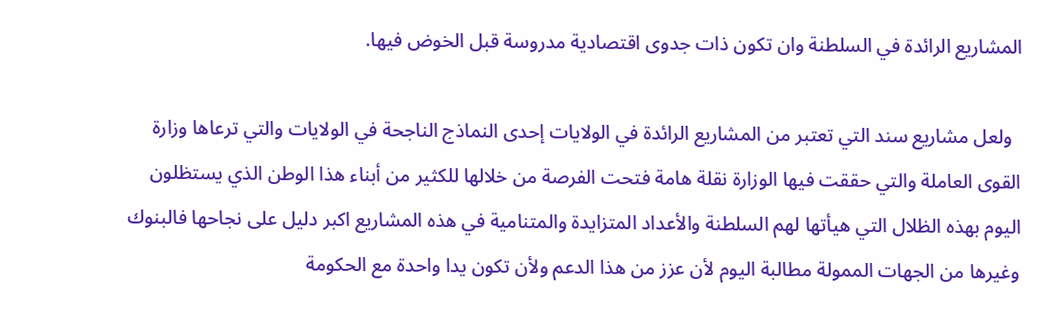المشاريع الرائدة في السلطنة وان تكون ذات جدوى اقتصادية مدروسة قبل الخوض فيها.

  ولعل مشاريع سند التي تعتبر من المشاريع الرائدة في الولايات إحدى النماذج الناجحة في الولايات والتي ترعاها وزارة القوى العاملة والتي حققت فيها الوزارة نقلة هامة فتحت الفرصة من خلالها للكثير من أبناء هذا الوطن الذي يستظلون اليوم بهذه الظلال التي هيأتها لهم السلطنة والأعداد المتزايدة والمتنامية في هذه المشاريع اكبر دليل على نجاحها فالبنوك وغيرها من الجهات الممولة مطالبة اليوم لأن عزز من هذا الدعم ولأن تكون يدا واحدة مع الحكومة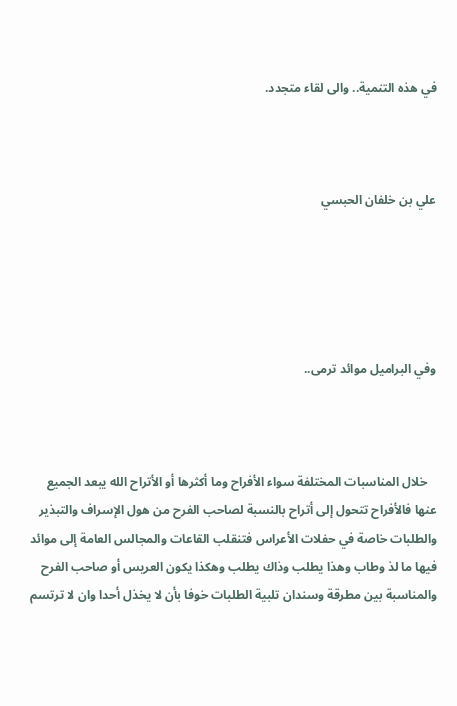في هذه التنمية.. والى لقاء متجدد.



علي بن خلفان الحبسي





وفي البراميل موائد ترمى..



   خلال المناسبات المختلفة سواء الأفراح وما أكثرها أو الأتراح الله يبعد الجميع عنها فالأفراح تتحول إلى أتراح بالنسبة لصاحب الفرح من هول الإسراف والتبذير والطلبات خاصة في حفلات الأعراس فتنقلب القاعات والمجالس العامة إلى موائد فيها ما لذ وطاب وهذا يطلب وذاك يطلب وهكذا يكون العريس أو صاحب الفرح والمناسبة بين مطرقة وسندان تلبية الطلبات خوفا بأن لا يخذل أحدا وان لا ترتسم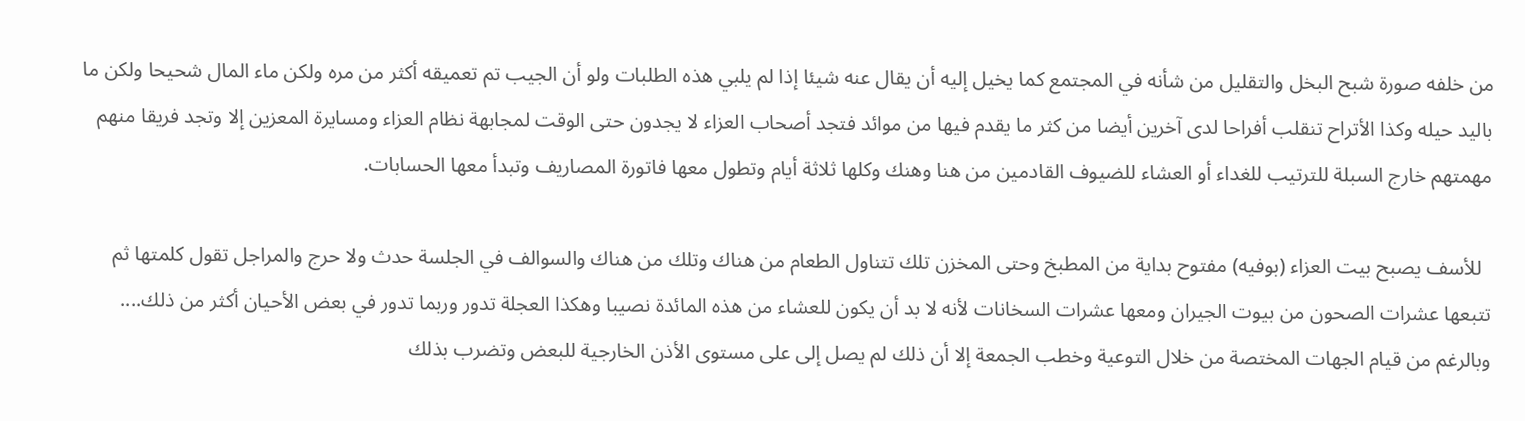من خلفه صورة شبح البخل والتقليل من شأنه في المجتمع كما يخيل إليه أن يقال عنه شيئا إذا لم يلبي هذه الطلبات ولو أن الجيب تم تعميقه أكثر من مره ولكن ماء المال شحيحا ولكن ما باليد حيله وكذا الأتراح تنقلب أفراحا لدى آخرين أيضا من كثر ما يقدم فيها من موائد فتجد أصحاب العزاء لا يجدون حتى الوقت لمجابهة نظام العزاء ومسايرة المعزين إلا وتجد فريقا منهم مهمتهم خارج السبلة للترتيب للغداء أو العشاء للضيوف القادمين من هنا وهنك وكلها ثلاثة أيام وتطول معها فاتورة المصاريف وتبدأ معها الحسابات.

  للأسف يصبح بيت العزاء (بوفيه) مفتوح بداية من المطبخ وحتى المخزن تلك تتناول الطعام من هناك وتلك من هناك والسوالف في الجلسة حدث ولا حرج والمراجل تقول كلمتها ثم تتبعها عشرات الصحون من بيوت الجيران ومعها عشرات السخانات لأنه لا بد أن يكون للعشاء من هذه المائدة نصيبا وهكذا العجلة تدور وربما تدور في بعض الأحيان أكثر من ذلك.... وبالرغم من قيام الجهات المختصة من خلال التوعية وخطب الجمعة إلا أن ذلك لم يصل إلى على مستوى الأذن الخارجية للبعض وتضرب بذلك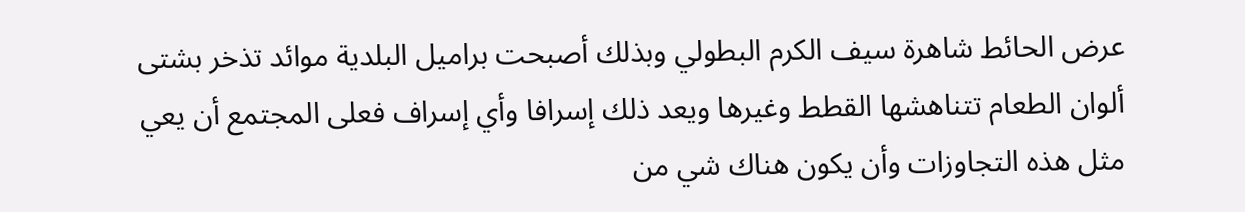عرض الحائط شاهرة سيف الكرم البطولي وبذلك أصبحت براميل البلدية موائد تذخر بشتى ألوان الطعام تتناهشها القطط وغيرها ويعد ذلك إسرافا وأي إسراف فعلى المجتمع أن يعي مثل هذه التجاوزات وأن يكون هناك شي من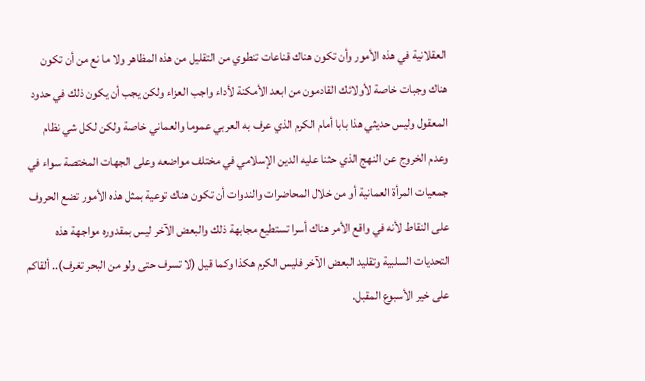العقلانية في هذه الأمور وأن تكون هناك قناعات تنطوي من التقليل من هذه المظاهر ولا ما نع من أن تكون هناك وجبات خاصة لأولائك القادمون من ابعد الأمكنة لأداء واجب العزاء ولكن يجب أن يكون ذلك في حدود المعقول وليس حديثي هذا بابا أمام الكرم الذي عرف به العربي عموما والعماني خاصة ولكن لكل شي نظام وعدم الخروج عن النهج الذي حثنا عليه الدين الإسلامي في مختلف مواضعه وعلى الجهات المختصة سواء في جمعيات المرأة العمانية أو من خلال المحاضرات والندوات أن تكون هناك توعية بمثل هذه الأمور تضع الحروف على النقاط لأنه في واقع الأمر هناك أسرا تستطيع مجابهة ذلك والبعض الآخر ليس بمقدوره مواجهة هذه التحديات السلبية وتقليد البعض الآخر فليس الكرم هكذا وكما قيل (لا تسرف حتى ولو من البحر تغرف).. ألقاكم على خير الأسبوع المقبل.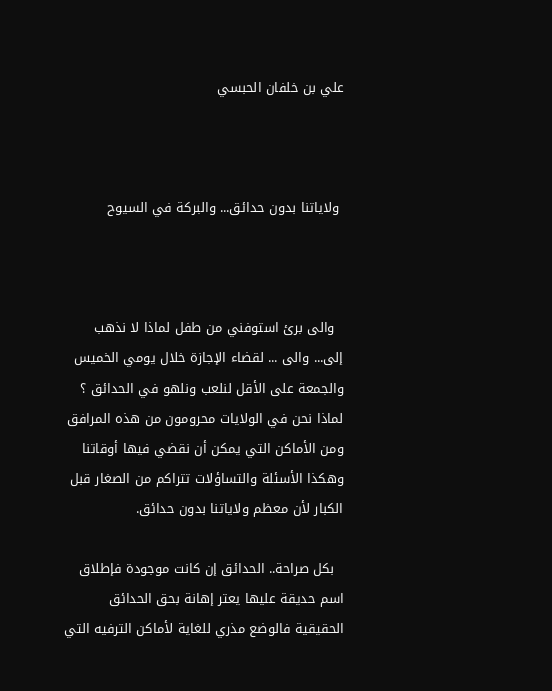علي بن خلفان الحبسي



 ولاياتنا بدون حدائق... والبركة في السيوح



  والى برئ استوفني من طفل لماذا لا نذهب إلى... والى ... لقضاء الإجازة خلال يومي الخميس والجمعة على الأقل لنلعب ونلهو في الحدائق ؟ لماذا نحن في الولايات محرومون من هذه المرافق ومن الأماكن التي يمكن أن نقضي فيها أوقاتنا وهكذا الأسئلة والتساؤلات تتراكم من الصغار قبل الكبار لأن معظم ولاياتنا بدون حدائق.

  بكل صراحة.. الحدائق إن كانت موجودة فإطلاق اسم حديقة عليها يعتر إهانة بحق الحدائق الحقيقية فالوضع مذري للغاية لأماكن الترفيه التي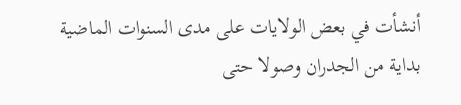أنشأت في بعض الولايات على مدى السنوات الماضية بداية من الجدران وصولا حتى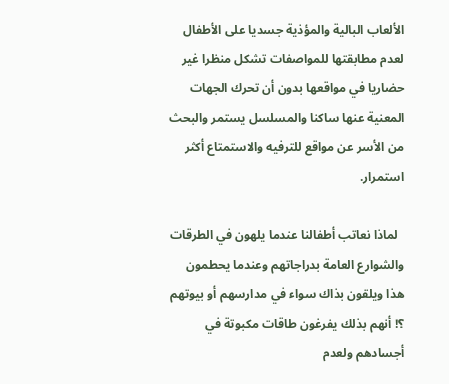الألعاب البالية والمؤذية جسديا على الأطفال لعدم مطابقتها للمواصفات تشكل منظرا غير حضاريا في مواقعها بدون أن تحرك الجهات المعنية عنها ساكنا والمسلسل يستمر والبحث من الأسر عن مواقع للترفيه والاستمتاع أكثر استمرار.

  لماذا نعاتب أطفالنا عندما يلهون في الطرقات والشوارع العامة بدراجاتهم وعندما يحطمون هذا ويلقون بذاك سواء في مدارسهم أو بيوتهم ؟! أنهم بذلك يفرغون طاقات مكبوتة في أجسادهم ولعدم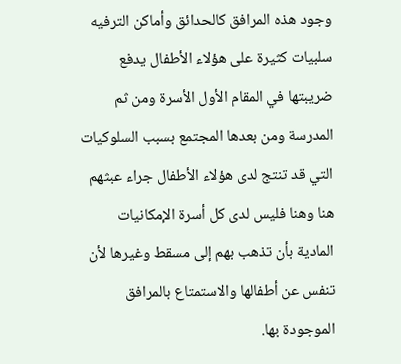وجود هذه المرافق كالحدائق وأماكن الترفيه سلبيات كثيرة على هؤلاء الأطفال يدفع ضريبتها في المقام الأول الأسرة ومن ثم المدرسة ومن بعدها المجتمع بسبب السلوكيات التي قد تنتج لدى هؤلاء الأطفال جراء عبثهم هنا وهنا فليس لدى كل أسرة الإمكانيات المادية بأن تذهب بهم إلى مسقط وغيرها لأن تنفس عن أطفالها والاستمتاع بالمرافق الموجودة بها.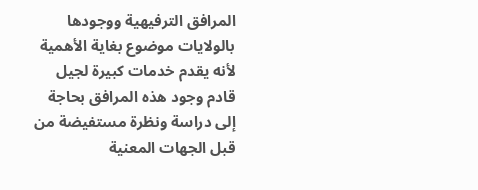المرافق الترفيهية ووجودها بالولايات موضوع بغاية الأهمية لأنه يقدم خدمات كبيرة لجيل قادم وجود هذه المرافق بحاجة إلى دراسة ونظرة مستفيضة من قبل الجهات المعنية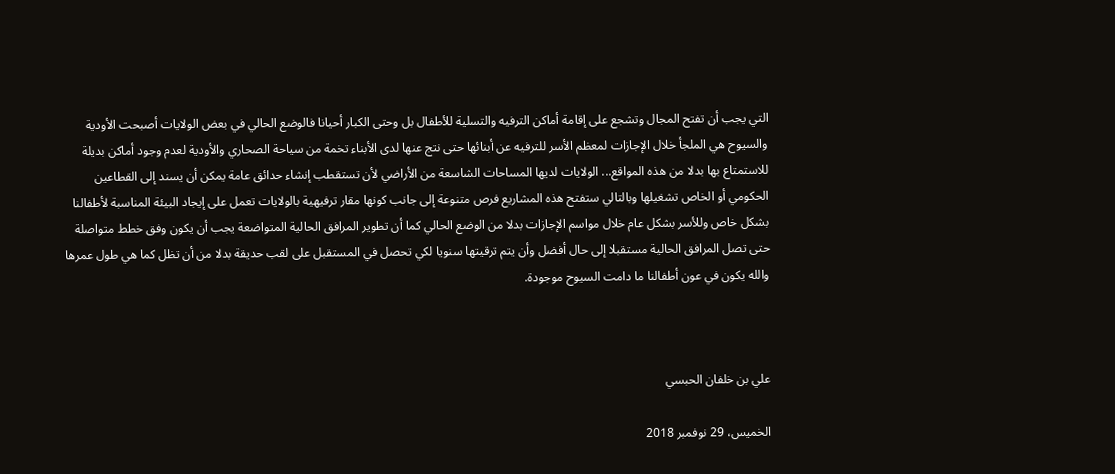التي يجب أن تفتح المجال وتشجع على إقامة أماكن الترفيه والتسلية للأطفال بل وحتى الكبار أحيانا فالوضع الحالي في بعض الولايات أصبحت الأودية والسيوح هي الملجأ خلال الإجازات لمعظم الأسر للترفيه عن أبنائها حتى نتج عنها لدى الأبناء تخمة من سياحة الصحاري والأودية لعدم وجود أماكن بديلة للاستمتاع بها بدلا من هذه المواقع... الولايات لديها المساحات الشاسعة من الأراضي لأن تستقطب إنشاء حدائق عامة يمكن أن يسند إلى القطاعين الحكومي أو الخاص تشغيلها وبالتالي ستفتح هذه المشاريع فرص متنوعة إلى جانب كونها مقار ترفيهية بالولايات تعمل على إيجاد البيئة المناسبة لأطفالنا بشكل خاص وللأسر بشكل عام خلال مواسم الإجازات بدلا من الوضع الحالي كما أن تطوير المرافق الحالية المتواضعة يجب أن يكون وفق خطط متواصلة حتى تصل المرافق الحالية مستقبلا إلى حال أفضل وأن يتم ترقيتها سنويا لكي تحصل في المستقبل على لقب حديقة بدلا من أن تظل كما هي طول عمرها والله يكون في عون أطفالنا ما دامت السيوح موجودة.



علي بن خلفان الحبسي

الخميس، 29 نوفمبر 2018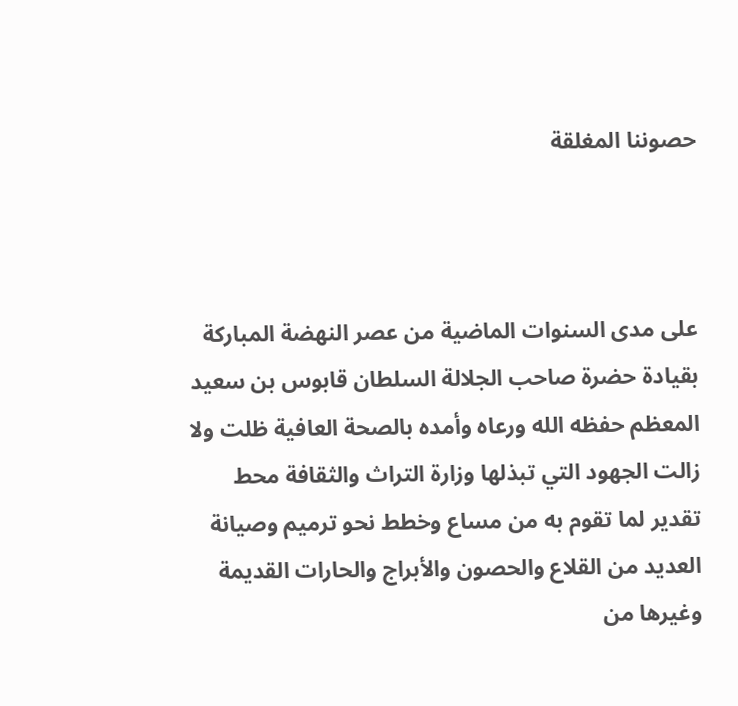حصوننا المغلقة



على مدى السنوات الماضية من عصر النهضة المباركة بقيادة حضرة صاحب الجلالة السلطان قابوس بن سعيد المعظم حفظه الله ورعاه وأمده بالصحة العافية ظلت ولا زالت الجهود التي تبذلها وزارة التراث والثقافة محط تقدير لما تقوم به من مساع وخطط نحو ترميم وصيانة العديد من القلاع والحصون والأبراج والحارات القديمة وغيرها من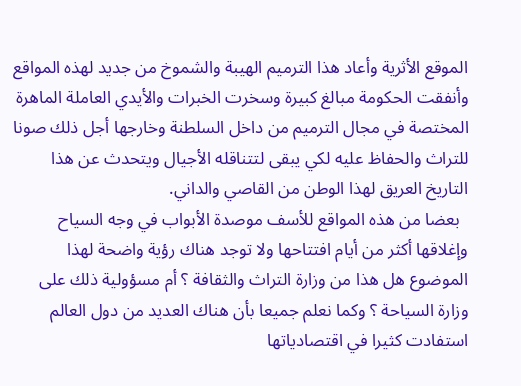الموقع الأثرية وأعاد هذا الترميم الهيبة والشموخ من جديد لهذه المواقع وأنفقت الحكومة مبالغ كبيرة وسخرت الخبرات والأيدي العاملة الماهرة المختصة في مجال الترميم من داخل السلطنة وخارجها أجل ذلك صونا للتراث والحفاظ عليه لكي يبقى لتتناقله الأجيال ويتحدث عن هذا التاريخ العريق لهذا الوطن من القاصي والداني.
  بعضا من هذه المواقع للأسف موصدة الأبواب في وجه السياح وإغلاقها أكثر من أيام افتتاحها ولا توجد هناك رؤية واضحة لهذا الموضوع هل هذا من وزارة التراث والثقافة ؟ أم مسؤولية ذلك على وزارة السياحة ؟ وكما نعلم جميعا بأن هناك العديد من دول العالم استفادت كثيرا في اقتصادياتها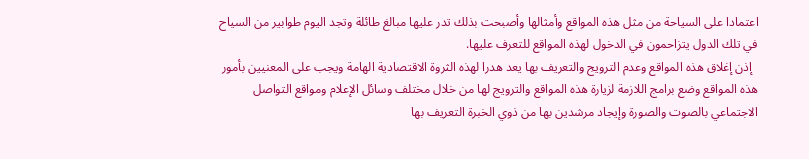اعتمادا على السياحة من مثل هذه المواقع وأمثالها وأصبحت بذلك تدر عليها مبالغ طائلة وتجد اليوم طوابير من السياح في تلك الدول يتزاحمون في الدخول لهذه المواقع للتعرف عليها.
  إذن إغلاق هذه المواقع وعدم الترويج والتعريف بها يعد هدرا لهذه الثروة الاقتصادية الهامة ويجب على المعنيين بأمور هذه المواقع وضع برامج اللازمة لزيارة هذه المواقع والترويج لها من خلال مختلف وسائل الإعلام ومواقع التواصل الاجتماعي بالصوت والصورة وإيجاد مرشدين بها من ذوي الخبرة التعريف بها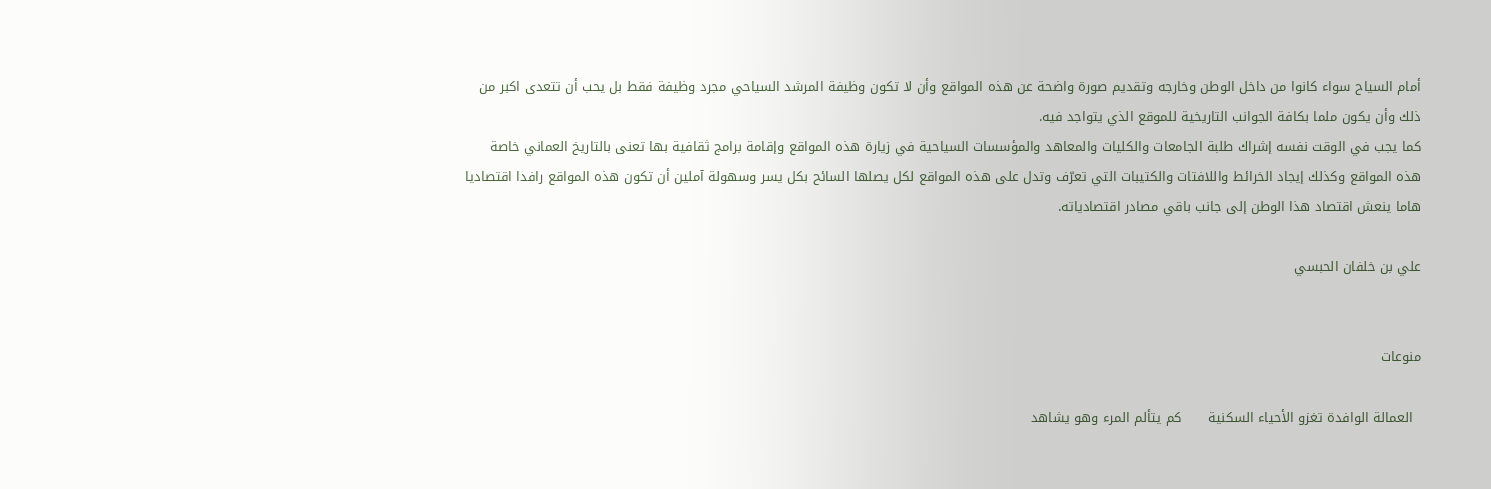أمام السياح سواء كانوا من داخل الوطن وخارجه وتقديم صورة واضحة عن هذه المواقع وأن لا تكون وظيفة المرشد السياحي مجرد وظيفة فقط بل يحب أن تتعدى اكبر من ذلك وأن يكون ملما بكافة الجوانب التاريخية للموقع الذي يتواجد فيه.
كما يجب في الوقت نفسه إشراك طلبة الجامعات والكليات والمعاهد والمؤسسات السياحية في زيارة هذه المواقع وإقامة برامج ثقافية بها تعنى بالتاريخ العماني خاصة هذه المواقع وكذلك إيجاد الخرائط واللافتات والكتيبات التي تعرّف وتدل على هذه المواقع لكل يصلها السائح بكل يسر وسهولة آملين أن تكون هذه المواقع رافدا اقتصاديا هاما ينعش اقتصاد هذا الوطن إلى جانب باقي مصادر اقتصادياته.

علي بن خلفان الحبسي


منوعات

  العمالة الوافدة تغزو الأحياء السكنية      كم يتألم المرء وهو يشاهد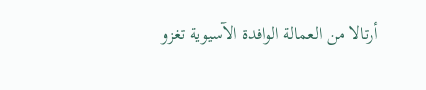أرتالا من العمالة الوافدة الآسيوية تغزو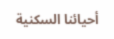أحيائنا السكنية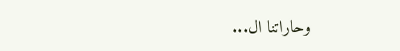وحاراتنا ال...